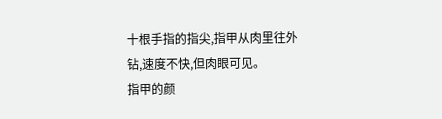十根手指的指尖,指甲从肉里往外钻,速度不快,但肉眼可见。
指甲的颜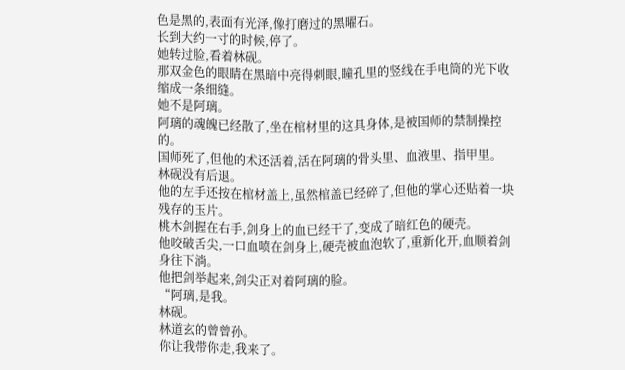色是黑的,表面有光泽,像打磨过的黑曜石。
长到大约一寸的时候,停了。
她转过脸,看着林砚。
那双金色的眼睛在黑暗中亮得刺眼,瞳孔里的竖线在手电筒的光下收缩成一条细缝。
她不是阿璃。
阿璃的魂魄已经散了,坐在棺材里的这具身体,是被国师的禁制操控的。
国师死了,但他的术还活着,活在阿璃的骨头里、血液里、指甲里。
林砚没有后退。
他的左手还按在棺材盖上,虽然棺盖已经碎了,但他的掌心还贴着一块残存的玉片。
桃木剑握在右手,剑身上的血已经干了,变成了暗红色的硬壳。
他咬破舌尖,一口血喷在剑身上,硬壳被血泡软了,重新化开,血顺着剑身往下淌。
他把剑举起来,剑尖正对着阿璃的脸。
“阿璃,是我。
林砚。
林道玄的曾曾孙。
你让我带你走,我来了。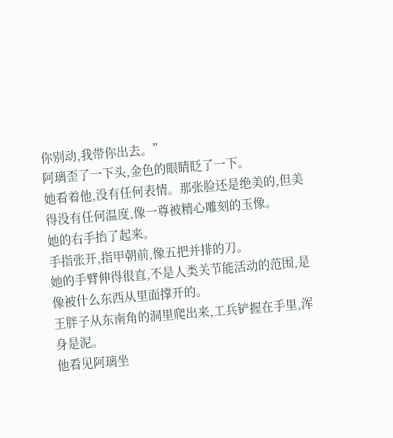你别动,我带你出去。”
阿璃歪了一下头,金色的眼睛眨了一下。
她看着他,没有任何表情。那张脸还是绝美的,但美得没有任何温度,像一尊被精心雕刻的玉像。
她的右手抬了起来。
手指张开,指甲朝前,像五把并排的刀。
她的手臂伸得很直,不是人类关节能活动的范围,是像被什么东西从里面撑开的。
王胖子从东南角的洞里爬出来,工兵铲握在手里,浑身是泥。
他看见阿璃坐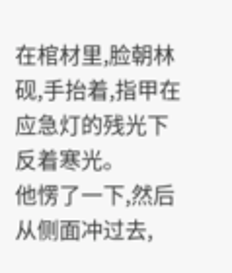在棺材里,脸朝林砚,手抬着,指甲在应急灯的残光下反着寒光。
他愣了一下,然后从侧面冲过去,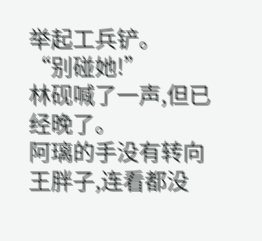举起工兵铲。
“别碰她!”
林砚喊了一声,但已经晚了。
阿璃的手没有转向王胖子,连看都没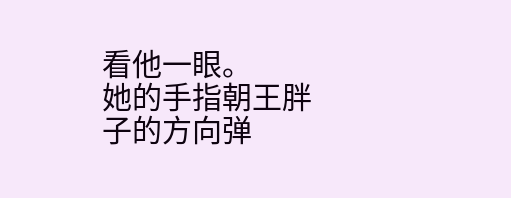看他一眼。
她的手指朝王胖子的方向弹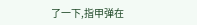了一下,指甲弹在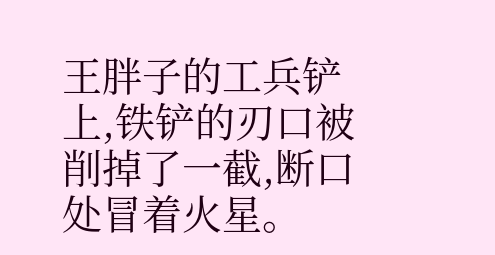王胖子的工兵铲上,铁铲的刃口被削掉了一截,断口处冒着火星。